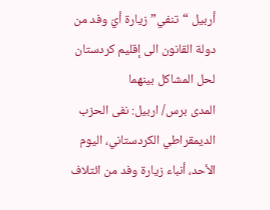أربيل “تنفي” زيارة أيّ وفد من دولة القانون الى إقليم كردستان لحل المشاكل بينهما
المدى برس/ اربيل: نفى الحزب الديمقراطي الكردستاني، اليوم الأحد، أنباء زيارة وفد من ائتلاف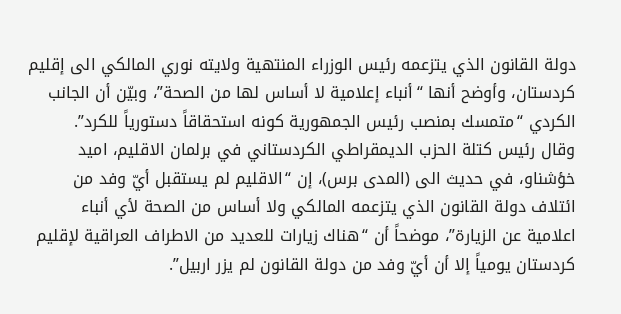دولة القانون الذي يتزعمه رئيس الوزراء المنتهية ولايته نوري المالكي الى إقليم كردستان، وأوضح أنها “أنباء إعلامية لا أساس لها من الصحة”، وبيّن أن الجانب الكردي “متمسك بمنصب رئيس الجمهورية كونه استحقاقاً دستورياً للكرد”.
وقال رئيس كتلة الحزب الديمقراطي الكردستاني في برلمان الاقليم، اميد خؤشناو، في حديث الى (المدى برس)، إن “الاقليم لم يستقبل أيّ وفد من ائتلاف دولة القانون الذي يتزعمه المالكي ولا أساس من الصحة لأي أنباء اعلامية عن الزيارة”، موضحاً أن “هناك زيارات للعديد من الاطراف العراقية لإقليم كردستان يومياً إلا أن أيّ وفد من دولة القانون لم يزر اربيل”.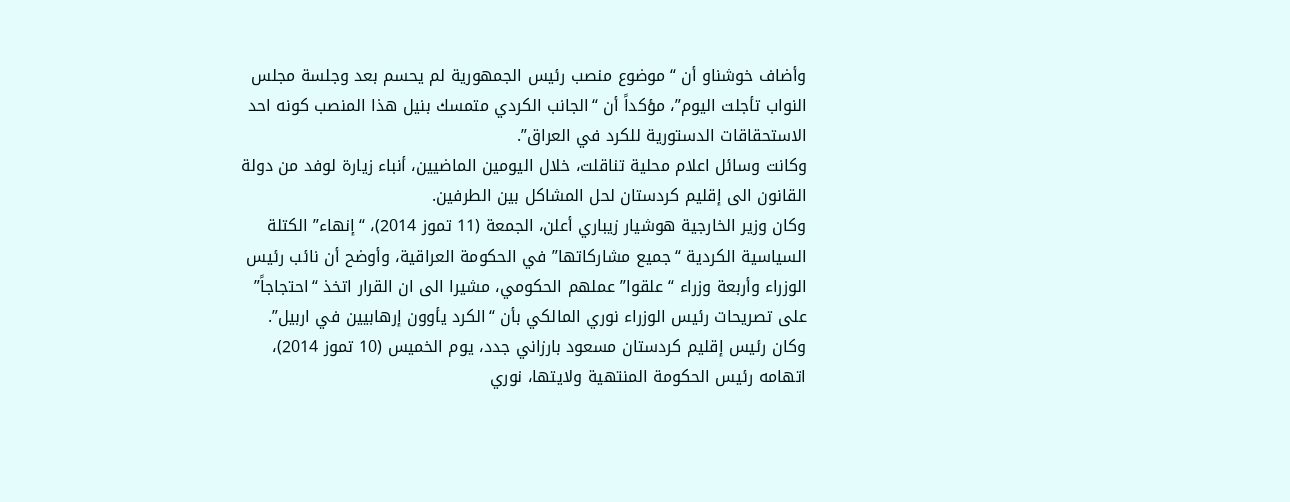وأضاف خوشناو أن “موضوع منصب رئيس الجمهورية لم يحسم بعد وجلسة مجلس النواب تأجلت اليوم”، مؤكداً أن “الجانب الكردي متمسك بنيل هذا المنصب كونه احد الاستحقاقات الدستورية للكرد في العراق”.
وكانت وسائل اعلام محلية تناقلت، خلال اليومين الماضيين، أنباء زيارة لوفد من دولة القانون الى إقليم كردستان لحل المشاكل بين الطرفين.
وكان وزير الخارجية هوشيار زيباري أعلن، الجمعة (11 تموز 2014)، “إنهاء” الكتلة السياسية الكردية “جميع مشاركاتها” في الحكومة العراقية، وأوضح أن نائب رئيس الوزراء وأربعة وزراء “علقوا” عملهم الحكومي، مشيرا الى ان القرار اتخذ “احتجاجاً” على تصريحات رئيس الوزراء نوري المالكي بأن “الكرد يأوون إرهابيين في اربيل”.
وكان رئيس إقليم كردستان مسعود بارزاني جدد، يوم الخميس (10 تموز 2014)، اتهامه رئيس الحكومة المنتهية ولايتها، نوري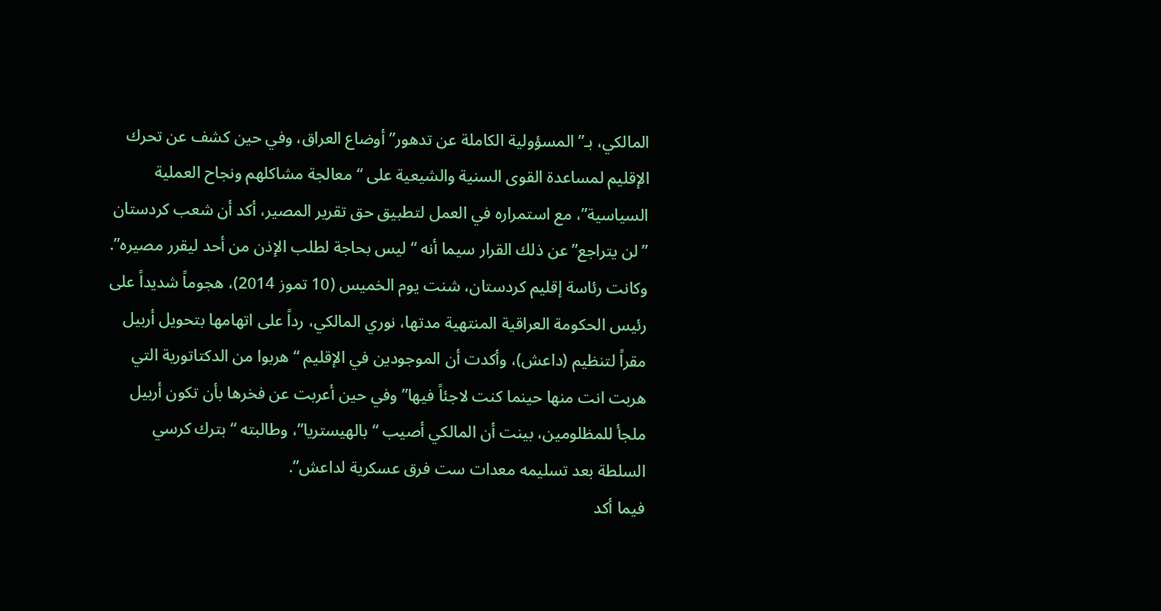المالكي، بـ”المسؤولية الكاملة عن تدهور” أوضاع العراق، وفي حين كشف عن تحرك الإقليم لمساعدة القوى السنية والشيعية على “معالجة مشاكلهم ونجاح العملية السياسية”، مع استمراره في العمل لتطبيق حق تقرير المصير، أكد أن شعب كردستان ” لن يتراجع” عن ذلك القرار سيما أنه “ليس بحاجة لطلب الإذن من أحد ليقرر مصيره”.
وكانت رئاسة إقليم كردستان، شنت يوم الخميس (10 تموز 2014)، هجوماً شديداً على رئيس الحكومة العراقية المنتهية مدتها، نوري المالكي، رداً على اتهامها بتحويل أربيل مقراً لتنظيم (داعش)، وأكدت أن الموجودين في الإقليم “هربوا من الدكتاتورية التي هربت انت منها حينما كنت لاجئاً فيها” وفي حين أعربت عن فخرها بأن تكون أربيل ملجأ للمظلومين، بينت أن المالكي أصيب “بالهيستريا”، وطالبته “بترك كرسي السلطة بعد تسليمه معدات ست فرق عسكرية لداعش”.
فيما أكد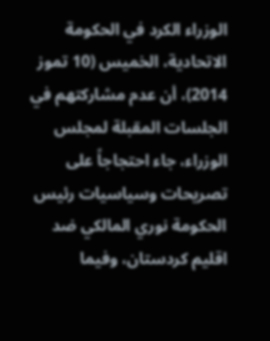الوزراء الكرد في الحكومة الاتحادية، الخميس (10 تموز 2014)، أن عدم مشاركتهم في الجلسات المقبلة لمجلس الوزراء، جاء احتجاجاً على تصريحات وسياسيات رئيس الحكومة نوري المالكي ضد اقليم كردستان، وفيما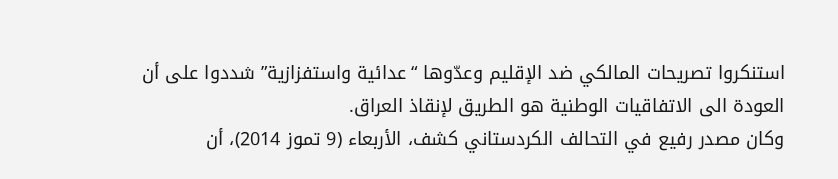استنكروا تصريحات المالكي ضد الإقليم وعدّوها “عدائية واستفزازية” شددوا على أن العودة الى الاتفاقيات الوطنية هو الطريق لإنقاذ العراق.
وكان مصدر رفيع في التحالف الكردستاني كشف، الأربعاء (9 تموز 2014)، أن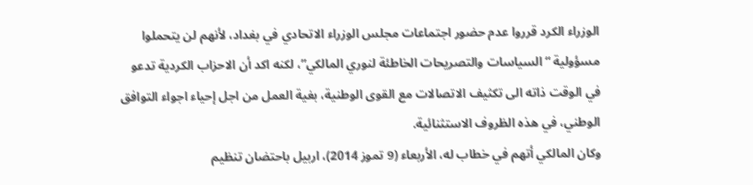الوزراء الكرد قرروا عدم حضور اجتماعات مجلس الوزراء الاتحادي في بغداد، لأنهم لن يتحملوا مسؤولية “السياسات والتصريحات الخاطئة لنوري المالكي”، لكنه اكد أن الاحزاب الكردية تدعو في الوقت ذاته الى تكثيف الاتصالات مع القوى الوطنية، بغية العمل من اجل إحياء اجواء التوافق الوطني، في هذه الظروف الاستثنائية.
وكان المالكي أتهم في خطاب له، الأربعاء (9 تموز 2014)، اربيل باحتضان تنظيم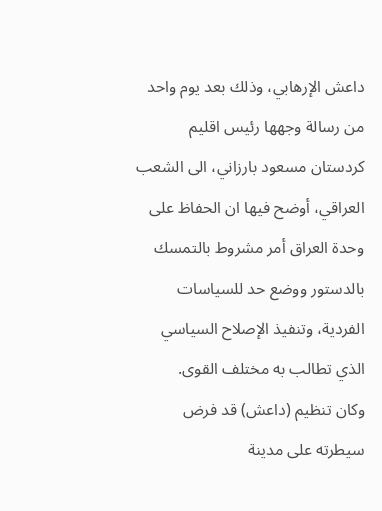داعش الإرهابي، وذلك بعد يوم واحد من رسالة وجهها رئيس اقليم كردستان مسعود بارزاني، الى الشعب العراقي، أوضح فيها ان الحفاظ على وحدة العراق أمر مشروط بالتمسك بالدستور ووضع حد للسياسات الفردية، وتنفيذ الإصلاح السياسي الذي تطالب به مختلف القوى.
وكان تنظيم (داعش) قد فرض سيطرته على مدينة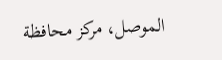الموصل، مركز محافظة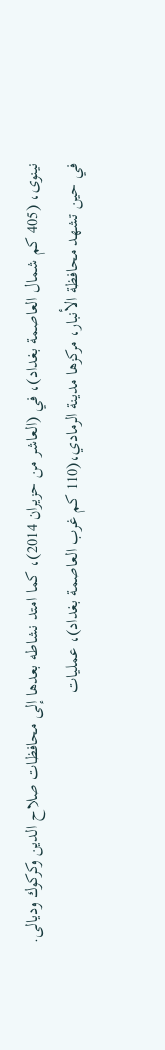نينوى، (405 كم شمال العاصمة بغداد)، في (العاشر من حزيران 2014)، كما امتد نشاطه بعدها إلى محافظات صلاح الدين وكركوك وديالى.
في حين تشهد محافظة الأنبار، مركزها مدينة الرمادي،(110 كم غرب العاصمة بغداد)، عمليات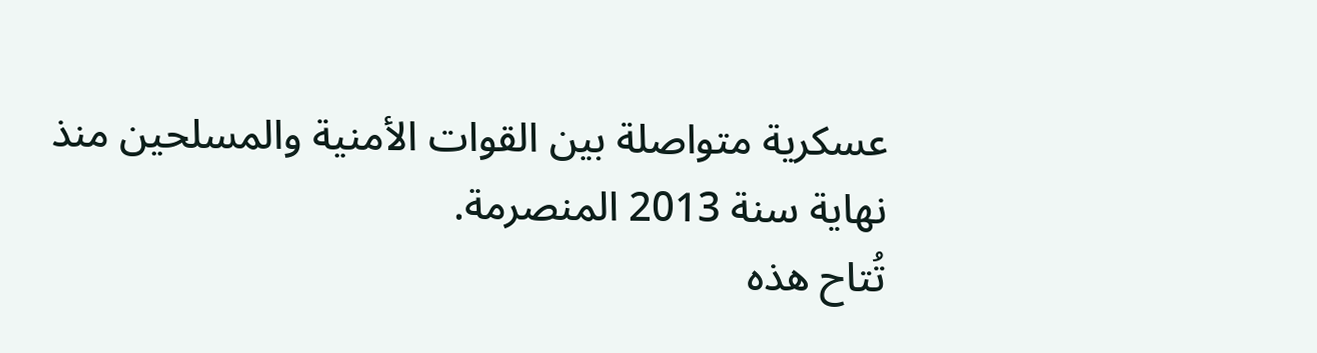عسكرية متواصلة بين القوات الأمنية والمسلحين منذ نهاية سنة 2013 المنصرمة.
تُتاح هذه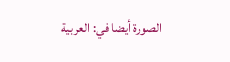الصورة أيضا في: العربية